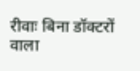रीवाः बिना डॉक्टरों वाला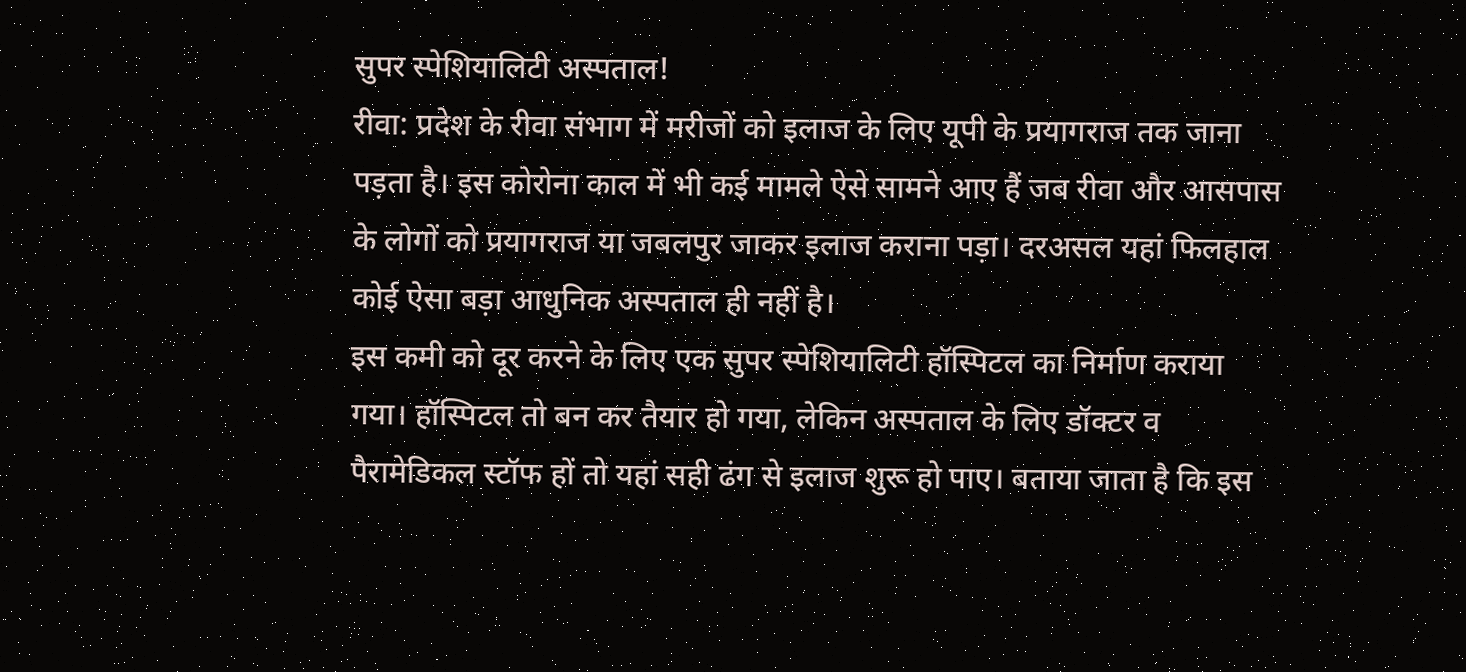सुपर स्पेशियालिटी अस्पताल!
रीवा: प्रदेश के रीवा संभाग में मरीजों को इलाज के लिए यूपी के प्रयागराज तक जाना पड़ता है। इस कोरोना काल में भी कई मामले ऐसे सामने आए हैं जब रीवा और आसपास के लोगों को प्रयागराज या जबलपुर जाकर इलाज कराना पड़ा। दरअसल यहां फिलहाल कोई ऐसा बड़ा आधुनिक अस्पताल ही नहीं है।
इस कमी को दूर करने के लिए एक सुपर स्पेशियालिटी हॉस्पिटल का निर्माण कराया गया। हॉस्पिटल तो बन कर तैयार हो गया, लेकिन अस्पताल के लिए डॉक्टर व पैरामेडिकल स्टॉफ हों तो यहां सही ढंग से इलाज शुरू हो पाए। बताया जाता है कि इस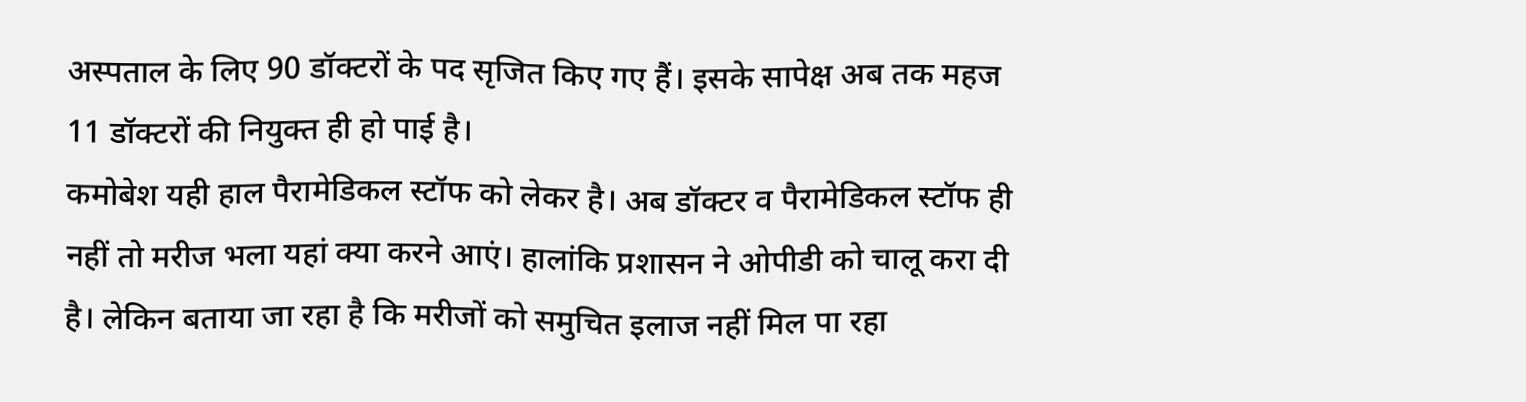अस्पताल के लिए 90 डॉक्टरों के पद सृजित किए गए हैं। इसके सापेक्ष अब तक महज 11 डॉक्टरों की नियुक्त ही हो पाई है।
कमोबेश यही हाल पैरामेडिकल स्टॉफ को लेकर है। अब डॉक्टर व पैरामेडिकल स्टॉफ ही नहीं तो मरीज भला यहां क्या करने आएं। हालांकि प्रशासन ने ओपीडी को चालू करा दी है। लेकिन बताया जा रहा है कि मरीजों को समुचित इलाज नहीं मिल पा रहा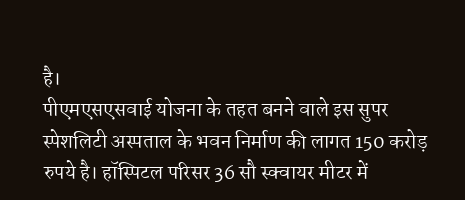है।
पीएमएसएसवाई योजना के तहत बनने वाले इस सुपर स्पेशलिटी अस्पताल के भवन निर्माण की लागत 150 करोड़ रुपये है। हॉस्पिटल परिसर 36 सौ स्क्वायर मीटर में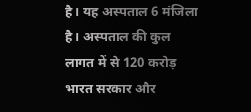है। यह अस्पताल 6 मंजिला है। अस्पताल की कुल लागत में से 120 करोड़ भारत सरकार और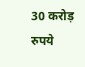30 करोड़ रुपये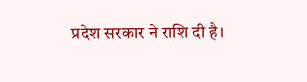प्रदेश सरकार ने राशि दी है।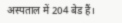अस्पताल में 204 बेड हैं।